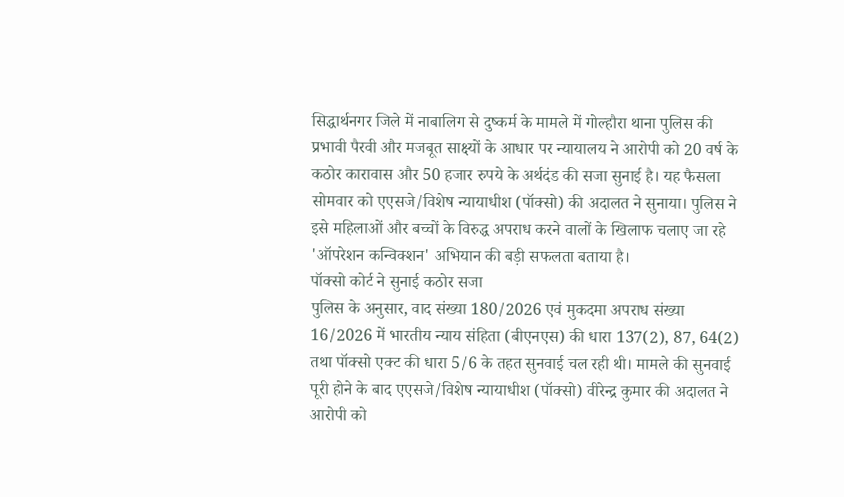सिद्धार्थनगर जिले में नाबालिग से दुष्कर्म के मामले में गोल्हौरा थाना पुलिस की प्रभावी पैरवी और मजबूत साक्ष्यों के आधार पर न्यायालय ने आरोपी को 20 वर्ष के कठोर कारावास और 50 हजार रुपये के अर्थदंड की सजा सुनाई है। यह फैसला सोमवार को एएसजे/विशेष न्यायाधीश (पॉक्सो) की अदालत ने सुनाया। पुलिस ने इसे महिलाओं और बच्चों के विरुद्ध अपराध करने वालों के खिलाफ चलाए जा रहे 'ऑपरेशन कन्विक्शन' अभियान की बड़ी सफलता बताया है।
पॉक्सो कोर्ट ने सुनाई कठोर सजा
पुलिस के अनुसार, वाद संख्या 180/2026 एवं मुकदमा अपराध संख्या 16/2026 में भारतीय न्याय संहिता (बीएनएस) की धारा 137(2), 87, 64(2) तथा पॉक्सो एक्ट की धारा 5/6 के तहत सुनवाई चल रही थी। मामले की सुनवाई पूरी होने के बाद एएसजे/विशेष न्यायाधीश (पॉक्सो) वीरेन्द्र कुमार की अदालत ने आरोपी को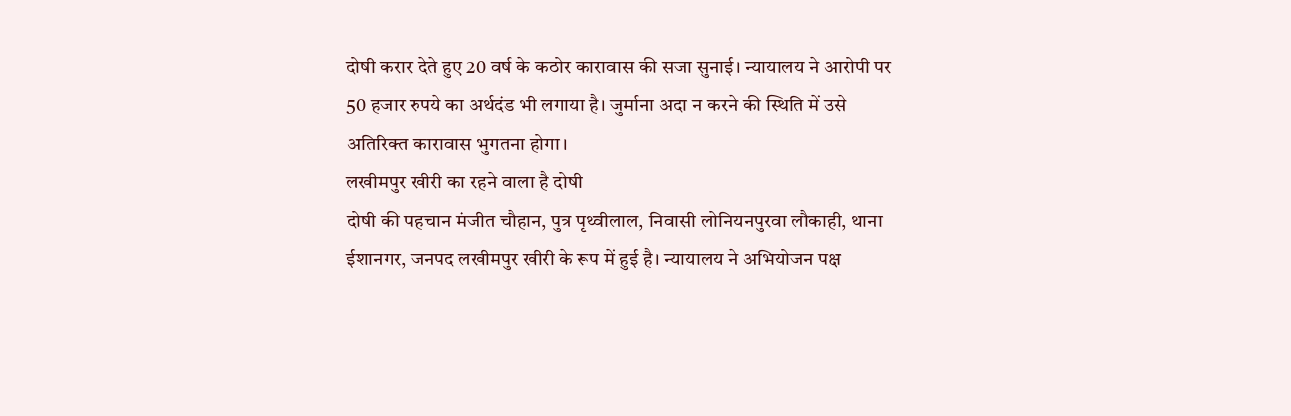दोषी करार देते हुए 20 वर्ष के कठोर कारावास की सजा सुनाई। न्यायालय ने आरोपी पर 50 हजार रुपये का अर्थदंड भी लगाया है। जुर्माना अदा न करने की स्थिति में उसे अतिरिक्त कारावास भुगतना होगा।
लखीमपुर खीरी का रहने वाला है दोषी
दोषी की पहचान मंजीत चौहान, पुत्र पृथ्वीलाल, निवासी लोनियनपुरवा लौकाही, थाना ईशानगर, जनपद लखीमपुर खीरी के रूप में हुई है। न्यायालय ने अभियोजन पक्ष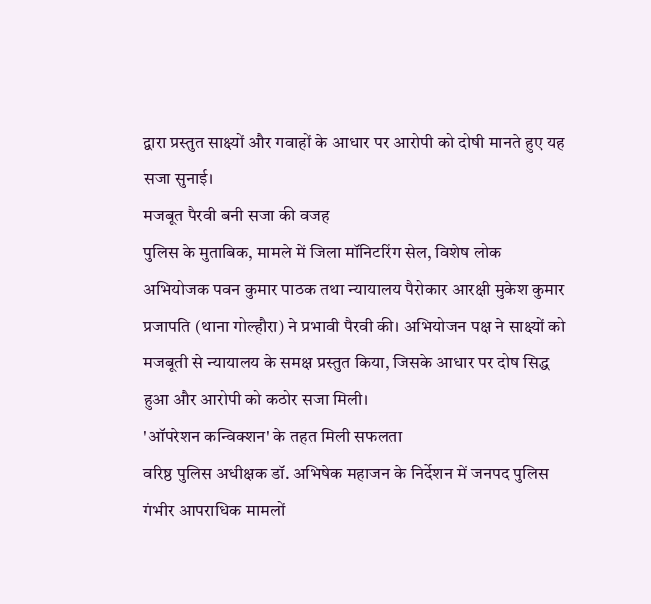द्वारा प्रस्तुत साक्ष्यों और गवाहों के आधार पर आरोपी को दोषी मानते हुए यह सजा सुनाई।
मजबूत पैरवी बनी सजा की वजह
पुलिस के मुताबिक, मामले में जिला मॉनिटरिंग सेल, विशेष लोक अभियोजक पवन कुमार पाठक तथा न्यायालय पैरोकार आरक्षी मुकेश कुमार प्रजापति (थाना गोल्हौरा) ने प्रभावी पैरवी की। अभियोजन पक्ष ने साक्ष्यों को मजबूती से न्यायालय के समक्ष प्रस्तुत किया, जिसके आधार पर दोष सिद्ध हुआ और आरोपी को कठोर सजा मिली।
'ऑपरेशन कन्विक्शन' के तहत मिली सफलता
वरिष्ठ पुलिस अधीक्षक डॉ. अभिषेक महाजन के निर्देशन में जनपद पुलिस गंभीर आपराधिक मामलों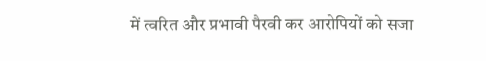में त्वरित और प्रभावी पैरवी कर आरोपियों को सजा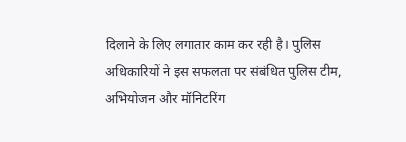दिलाने के लिए लगातार काम कर रही है। पुलिस अधिकारियों ने इस सफलता पर संबंधित पुलिस टीम, अभियोजन और मॉनिटरिंग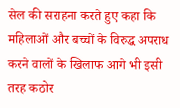सेल की सराहना करते हुए कहा कि महिलाओं और बच्चों के विरुद्ध अपराध करने वालों के खिलाफ आगे भी इसी तरह कठोर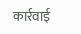कार्रवाई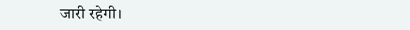जारी रहेगी।